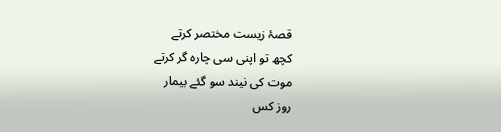قصۂ زیست مختصر کرتے
کچھ تو اپنی سی چارہ گر کرتے
موت کی نیند سو گئے بیمار
روز کس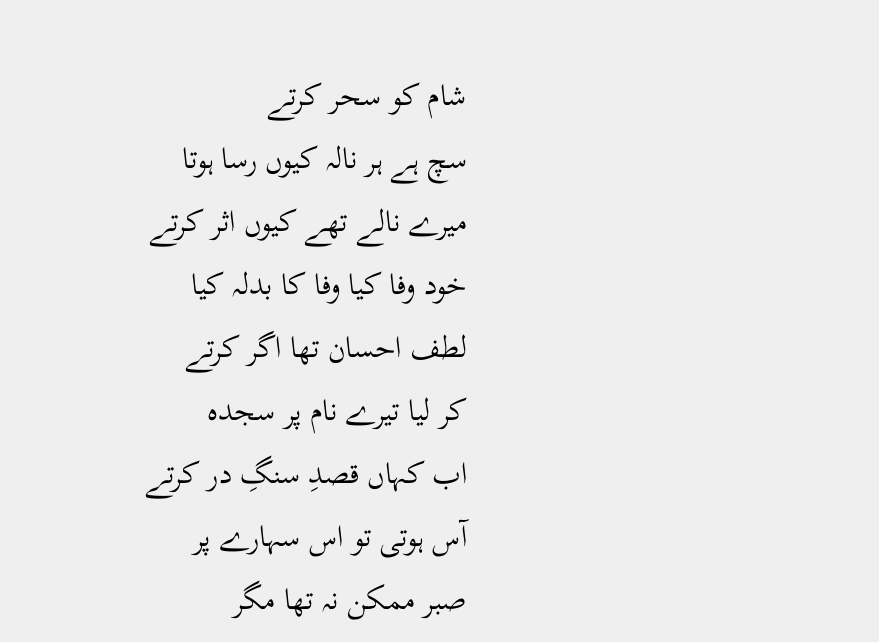شام کو سحر کرتے
سچ ہے ہر نالہ کیوں رسا ہوتا
میرے نالے تھے کیوں اثر کرتے
خود وفا کیا وفا کا بدلہ کیا
لطف احسان تھا اگر کرتے
کر لیا تیرے نام پر سجدہ
اب کہاں قصدِ سنگِ در کرتے
آس ہوتی تو اس سہارے پر
صبر ممکن نہ تھا مگر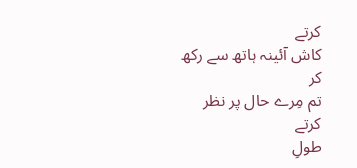کرتے
کاش آئینہ ہاتھ سے رکھ کر
تم مِرے حال پر نظر کرتے
طولِ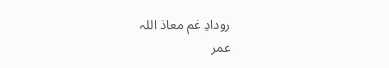رودادِ غم معاذ اللہ
عمر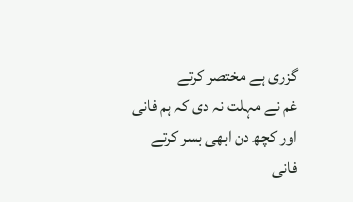گزری ہے مختصر کرتے
غم نے مہلت نہ دی کہ ہم فانی
اور کچھ دن ابھی بسر کرتے
فانی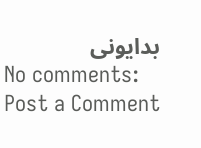بدایونی
No comments:
Post a Comment